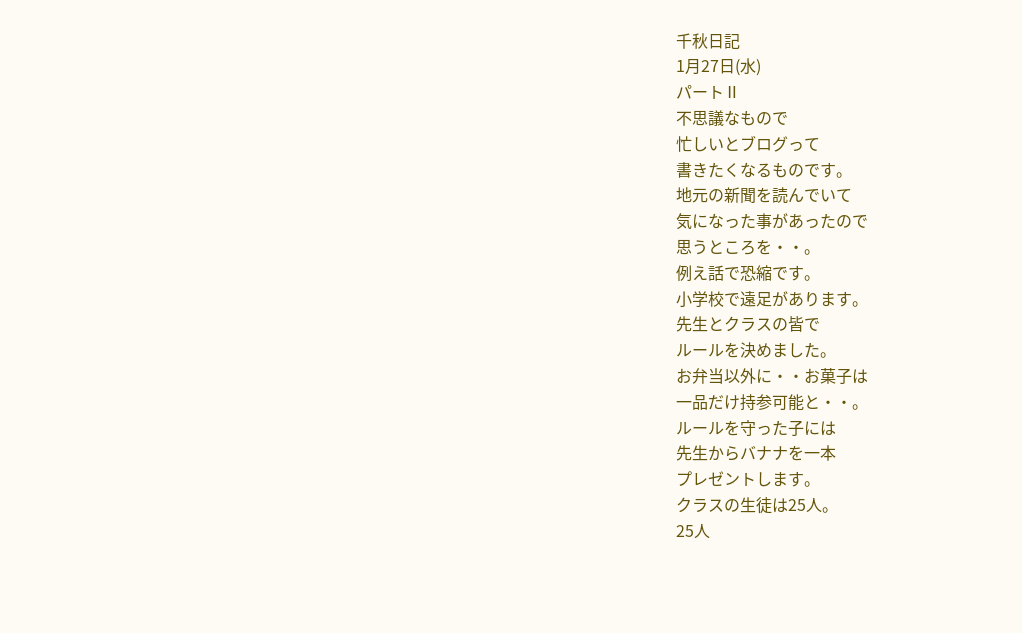千秋日記
1月27日(水)
パートⅡ
不思議なもので
忙しいとブログって
書きたくなるものです。
地元の新聞を読んでいて
気になった事があったので
思うところを・・。
例え話で恐縮です。
小学校で遠足があります。
先生とクラスの皆で
ルールを決めました。
お弁当以外に・・お菓子は
一品だけ持参可能と・・。
ルールを守った子には
先生からバナナを一本
プレゼントします。
クラスの生徒は25人。
25人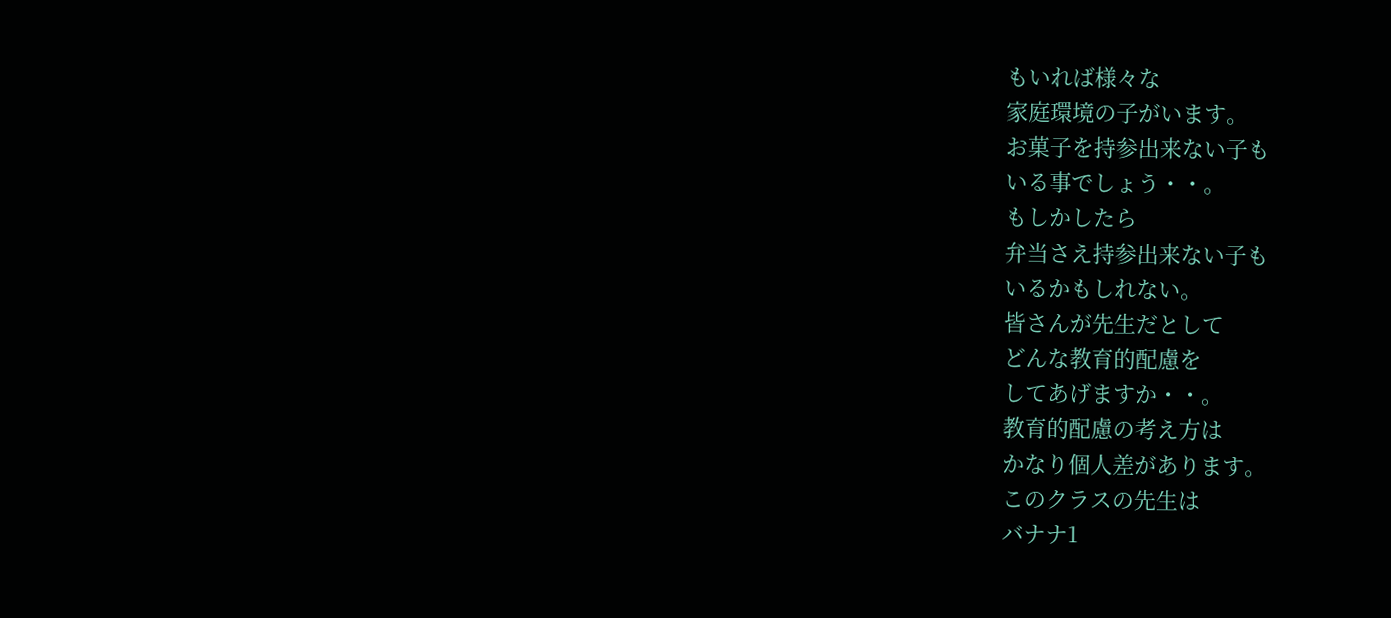もいれば様々な
家庭環境の子がいます。
お菓子を持参出来ない子も
いる事でしょう・・。
もしかしたら
弁当さえ持参出来ない子も
いるかもしれない。
皆さんが先生だとして
どんな教育的配慮を
してあげますか・・。
教育的配慮の考え方は
かなり個人差があります。
このクラスの先生は
バナナ1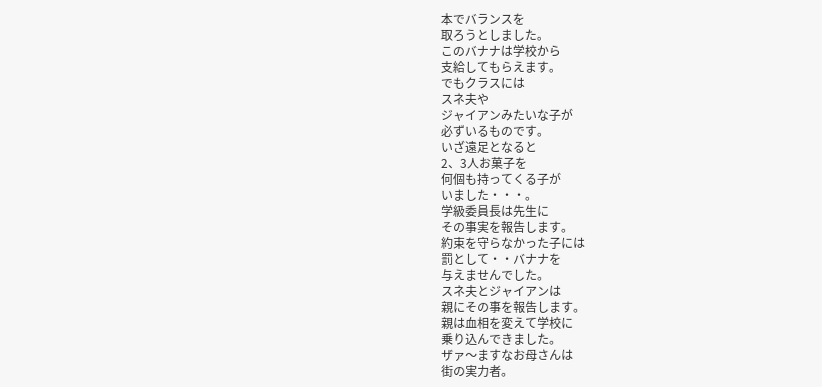本でバランスを
取ろうとしました。
このバナナは学校から
支給してもらえます。
でもクラスには
スネ夫や
ジャイアンみたいな子が
必ずいるものです。
いざ遠足となると
2、3人お菓子を
何個も持ってくる子が
いました・・・。
学級委員長は先生に
その事実を報告します。
約束を守らなかった子には
罰として・・バナナを
与えませんでした。
スネ夫とジャイアンは
親にその事を報告します。
親は血相を変えて学校に
乗り込んできました。
ザァ〜ますなお母さんは
街の実力者。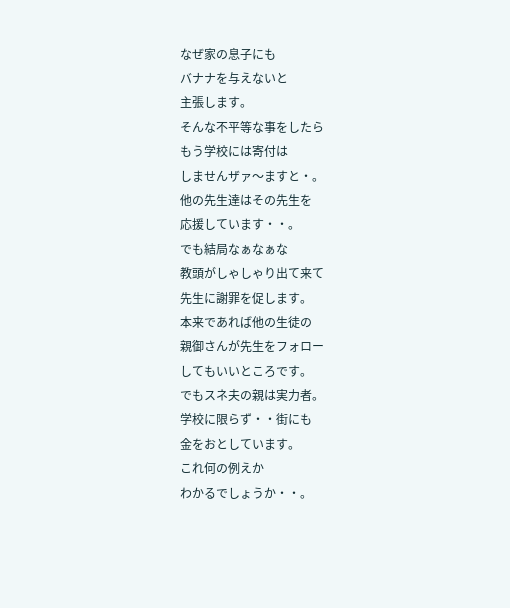なぜ家の息子にも
バナナを与えないと
主張します。
そんな不平等な事をしたら
もう学校には寄付は
しませんザァ〜ますと・。
他の先生達はその先生を
応援しています・・。
でも結局なぁなぁな
教頭がしゃしゃり出て来て
先生に謝罪を促します。
本来であれば他の生徒の
親御さんが先生をフォロー
してもいいところです。
でもスネ夫の親は実力者。
学校に限らず・・街にも
金をおとしています。
これ何の例えか
わかるでしょうか・・。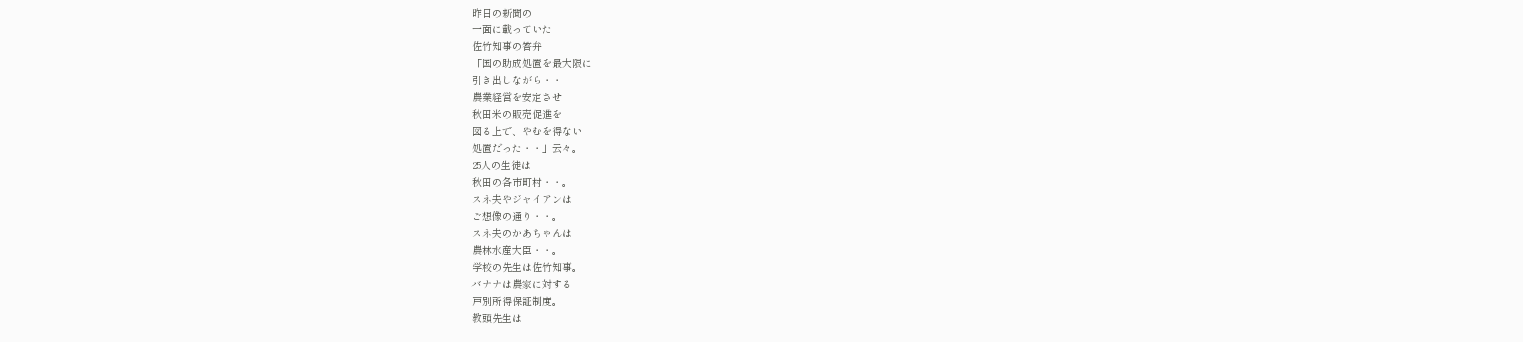昨日の新聞の
一面に載っていた
佐竹知事の答弁
「国の助成処置を最大限に
引き出しながら・・
農業経営を安定させ
秋田米の販売促進を
図る上で、やむを得ない
処置だった・・」云々。
25人の生徒は
秋田の各市町村・・。
スネ夫やジャイアンは
ご想像の通り・・。
スネ夫のかあちゃんは
農林水産大臣・・。
学校の先生は佐竹知事。
バナナは農家に対する
戸別所得保証制度。
教頭先生は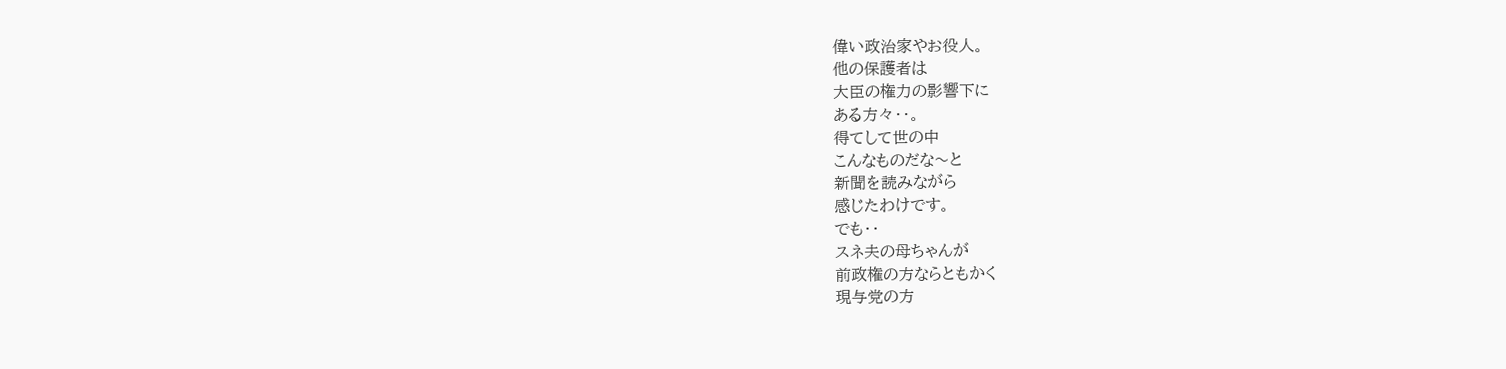偉い政治家やお役人。
他の保護者は
大臣の権力の影響下に
ある方々・・。
得てして世の中
こんなものだな〜と
新聞を読みながら
感じたわけです。
でも・・
スネ夫の母ちゃんが
前政権の方ならともかく
現与党の方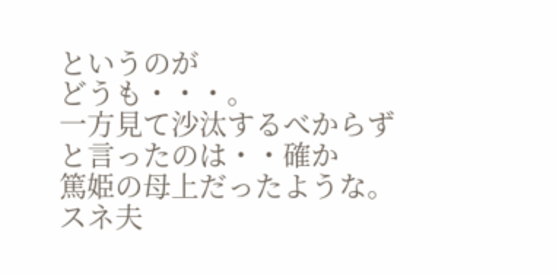というのが
どうも・・・。
一方見て沙汰するべからず
と言ったのは・・確か
篤姫の母上だったような。
スネ夫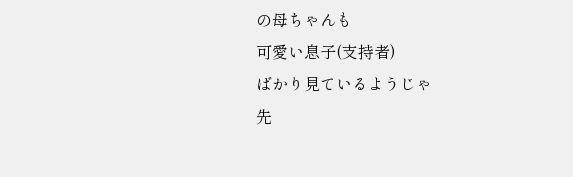の母ちゃんも
可愛い息子(支持者)
ばかり見ているようじゃ
先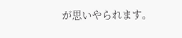が思いやられます。